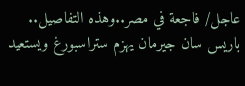عاجل/ فاجعة في مصر..وهذه التفاصيل..    باريس سان جيرمان يهزم ستراسبورغ ويستعيد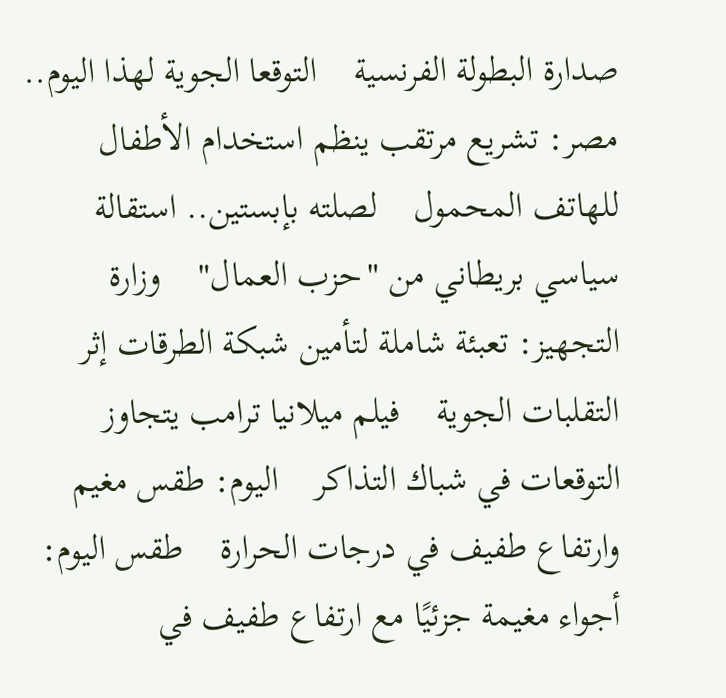صدارة البطولة الفرنسية    التوقعا الجوية لهذا اليوم..    مصر: تشريع مرتقب ينظم استخدام الأطفال للهاتف المحمول    لصلته بإبستين.. استقالة سياسي بريطاني من "حزب العمال"    وزارة التجهيز: تعبئة شاملة لتأمين شبكة الطرقات إثر التقلبات الجوية    فيلم ميلانيا ترامب يتجاوز التوقعات في شباك التذاكر    اليوم: طقس مغيم وارتفاع طفيف في درجات الحرارة    طقس اليوم: أجواء مغيمة جزئيًا مع ارتفاع طفيف في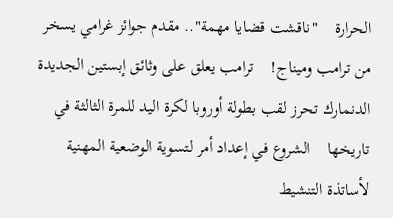الحرارة    "ناقشت قضايا مهمة".. مقدم جوائز غرامي يسخر من ترامب وميناج!    ترامب يعلق على وثائق إبستين الجديدة    الدنمارك تحرز لقب بطولة أوروبا لكرة اليد للمرة الثالثة في تاريخها    الشروع في إعداد أمر لتسوية الوضعية المهنية لأساتذة التنشيط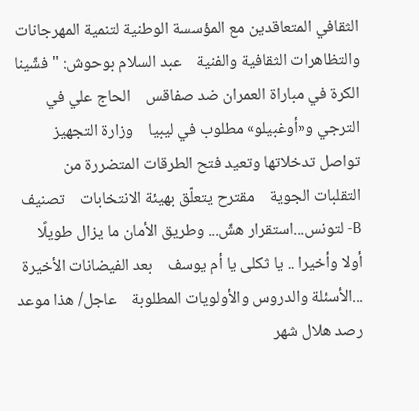الثقافي المتعاقدين مع المؤسسة الوطنية لتنمية المهرجانات والتظاهرات الثقافية والفنية    عبد السلام بوحوش: "فشّينا الكرة في مباراة العمران ضد صفاقس    الحاج علي في الترجي و«أوغبيلو» مطلوب في ليبيا    وزارة التجهيز تواصل تدخلاتها وتعيد فتح الطرقات المتضررة من التقلبات الجوية    مقترح يتعلّق بهيئة الانتخابات    تصنيف B- لتونس...استقرار هشّ... وطريق الأمان ما يزال طويلًا    أولا وأخيرا .. يا ثكلى يا أم يوسف    بعد الفيضانات الأخيرة ...الأسئلة والدروس والأولويات المطلوبة    عاجل/ هذا موعد رصد هلال شهر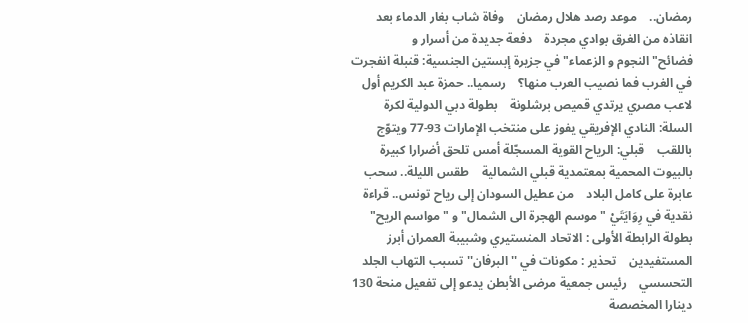رمضان..    موعد رصد هلال رمضان    وفاة شاب بغار الدماء بعد انقاذه من الغرق بوادي مجردة    دفعة جديدة من أسرار و فضائح"النجوم و الزعماء" في جزيرة إبستين الجنسية: قنبلة انفجرت في الغرب فما نصيب العرب منها؟    رسميا.. حمزة عبد الكريم أول لاعب مصري يرتدي قميص برشلونة    بطولة دبي الدولية لكرة السلة: النادي الإفريقي يفوز على منتخب الإمارات 93-77 ويتوّج باللقب    قبلي: الرياح القوية المسجّلة أمس تلحق أضرارا كبيرة بالبيوت المحمية بمعتمدية قبلي الشمالية    طقس الليلة.. سحب عابرة على كامل البلاد    من عطيل السودان إلى رياح تونس.. قراءة نقدية في رِوَايَتَيْ " موسم الهجرة الى الشمال" و " مواسم الريح"    بطولة الرابطة الأولى : الاتحاد المنستيري وشبيبة العمران أبرز المستفيدين    تحذير : مكونات في ''البرفان'' تسبب التهاب الجلد التحسسي    رئيس جمعية مرضى الأبطن يدعو إلى تفعيل منحة 130 دينارا المخصصة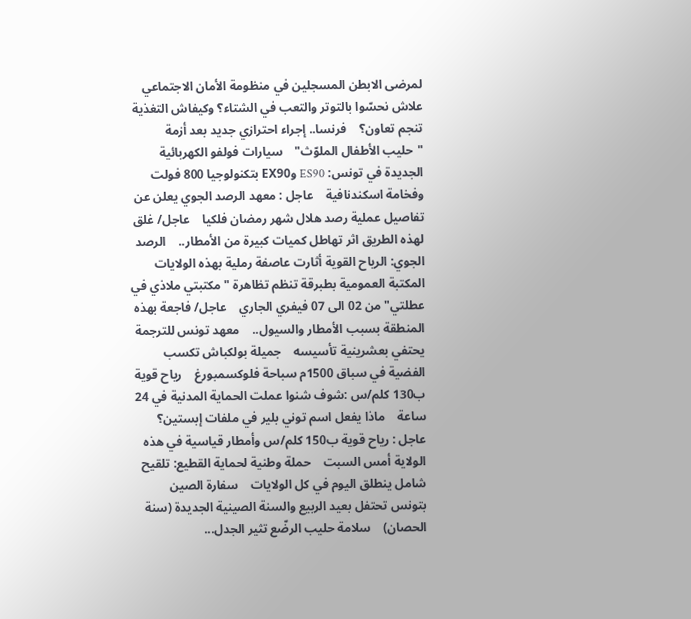لمرضى الابطن المسجلين في منظومة الأمان الاجتماعي    علاش نحسّوا بالتوتر والتعب في الشتاء؟ وكيفاش التغذية تنجم تعاون؟    فرنسا.. إجراء احترازي جديد بعد أزمة "حليب الأطفال الملوّث"    سيارات فولفو الكهربائية الجديدة في تونس: ES90 وEX90 بتكنولوجيا 800 فولت وفخامة اسكندنافية    عاجل : معهد الرصد الجوي يعلن عن تفاصيل عملية رصد هلال شهر رمضان فلكيا    عاجل/ غلق لهذه الطريق اثر تهاطل كميات كبيرة من الأمطار..    الرصد الجوي: الرياح القوية أثارت عاصفة رملية بهذه الولايات    المكتبة العمومية بطبرقة تنظم تظاهرة "مكتبتي ملاذي في عطلتي" من 02 الى 07 فيفري الجاري    عاجل/ فاجعة بهذه المنطقة بسبب الأمطار والسيول..    معهد تونس للترجمة يحتفي بعشرينية تأسيسه    جميلة بولكباش تكسب الفضية في سباق 1500م سباحة فلوكسمبورغ    رياح قوية ب130 كلم/س :شوف شنوا عملت الحماية المدنية في 24 ساعة    ماذا يفعل اسم توني بلير في ملفات إبستين؟    عاجل : رياح قوية ب150 كلم/س وأمطار قياسية في هذه الولاية أمس السبت    حملة وطنية لحماية القطيع: تلقيح شامل ينطلق اليوم في كل الولايات    سفارة الصين بتونس تحتفل بعيد الربيع والسنة الصينية الجديدة (سنة الحصان)    سلامة حليب الرضّع تثير الجدل...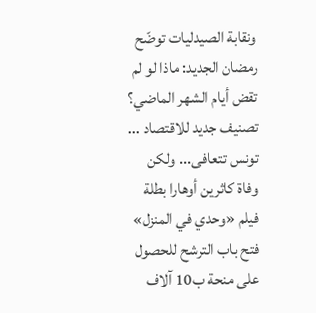ونقابة الصيدليات توضّح    رمضان الجديد: ماذا لو لم تقض أيام الشهر الماضي؟    تصنيف جديد للاقتصاد ... تونس تتعافى... ولكن    وفاة كاثرين أوهارا بطلة فيلم «وحدي في المنزل»    فتح باب الترشح للحصول على منحة ب10 آلاف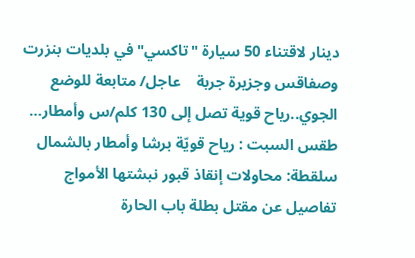دينار لاقتناء 50 سيارة "تاكسي" في بلديات بنزرت وصفاقس وجزيرة جربة    عاجل/ متابعة للوضع الجوي..رياح قوية تصل إلى 130 كلم/س وأمطار…    طقس السبت : رياح قويّة برشا وأمطار بالشمال    سلقطة: محاولات إنقاذ قبور نبشتها الأمواج    تفاصيل عن مقتل بطلة باب الحارة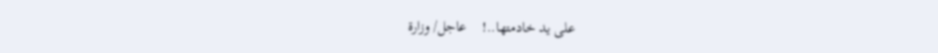على يد خادمتها..!    عاجل/ وزارة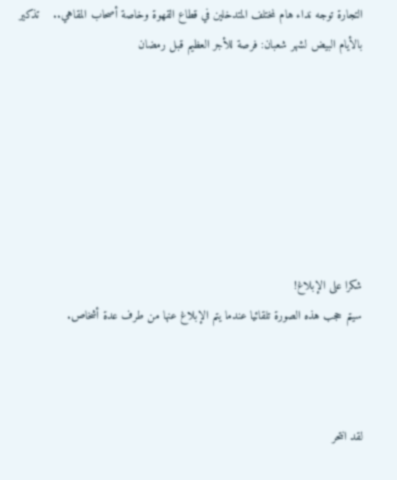التجارة توجه نداء هام لمختلف المتدخلين في قطاع القهوة وخاصة أصحاب المقاهي..    تذكير بالأيام البيض لشهر شعبان: فرصة للأجر العظيم قبل رمضان







شكرا على الإبلاغ!
سيتم حجب هذه الصورة تلقائيا عندما يتم الإبلاغ عنها من طرف عدة أشخاص.



لقد انتحر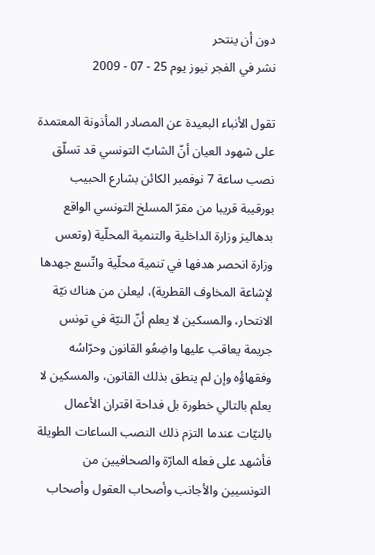دون أن ينتحر
نشر في الفجر نيوز يوم 25 - 07 - 2009

تقول الأنباء البعيدة عن المصادر المأذونة المعتمدة على شهود العيان أنّ الشابّ التونسي قد تسلّق نصب ساعة 7 نوفمبر الكائن بشارع الحبيب بورقيبة قريبا من مقرّ المسلخ التونسي الواقع بدهاليز وزارة الداخلية والتنمية المحلّية (وتعس وزارة انحصر هدفها في تنمية محلّية واتّسع جهدها لإشاعة المخاوف القطرية)، ليعلن من هناك نيّة الانتحار، والمسكين لا يعلم أنّ النيّة في تونس جريمة يعاقب عليها واضِعُو القانون وحرّاسُه وفقهاؤُه وإن لم ينطق بذلك القانون، والمسكين لا يعلم بالتالي خطورة بل فداحة اقتران الأعمال بالنيّات عندما التزم ذلك النصب الساعات الطويلة فأشهد على فعله المارّة والصحافيين من التونسيين والأجانب وأصحاب العقول وأصحاب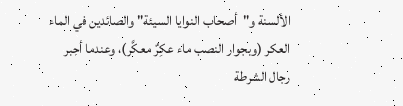الألسنة و"أصحاب النوايا السيئة" والصائدين في الماء العكر (وبجوار النصب ماء عكِرٌ معكَّر)، وعندما أجبر رجال الشرطة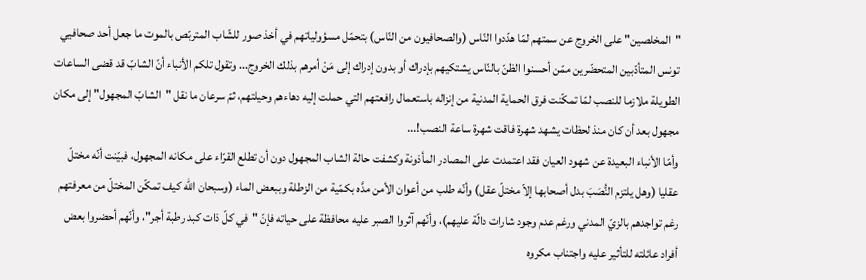"المخلصين" على الخروج عن سمتهم لمّا هدّدوا النّاس (والصحافيون من النّاس) بتحمّل مسؤولياتهم في أخذ صور للشّاب المتربّص بالموت ما جعل أحد صحافيي تونس المتأدّبين المتحضّرين ممّن أحسنوا الظنّ بالنّاس يشتكيهم بإدراك أو بدون إدراك إلى مَنْ أمرهم بذلك الخروج... وتقول تلكم الأنباء أنّ الشابّ قد قضى الساعات الطويلة ملازما للنصب لمّا تمكّنت فرق الحماية المدنية من إنزاله باستعمال رافعتهم التي حملت إليه دهاءهم وحيلتهم، ثمّ سرعان ما نقل "الشابّ المجهول" إلى مكان مجهول بعد أن كان منذ لحظات يشهد شهرة فاقت شهرة ساعة النصب!...
وأمّا الأنباء البعيدة عن شهود العيان فقد اعتمدت على المصادر المأذونة وكشفت حالة الشاب المجهول دون أن تطلع القرّاء على مكانه المجهول، فبيّنت أنّه مختلّ عقليا (وهل يلتزم النُّصَبَ بدل أصحابها إلاّ مختلّ عقل) وأنّه طلب من أعوان الأمن مدَّه بكمّية من الزطلة وببعض الماء (وسبحان الله كيف تمكّن المختلّ من معرفتهم رغم تواجدهم بالزيّ المدني ورغم عدم وجود شارات دالّة عليهم)، وأنّهم آثروا الصبر عليه محافظة على حياته فإنّ "في كلّ ذات كبد رطبة أجر"، وأنّهم أحضروا بعض أفراد عائلته للتأثير عليه واجتناب مكروه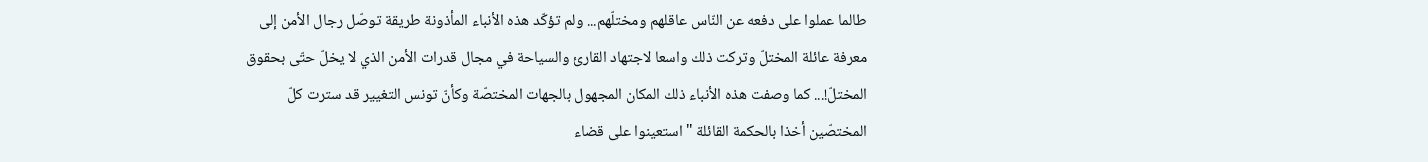طالما عملوا على دفعه عن النّاس عاقلهم ومختلّهم... ولم تؤكّد هذه الأنباء المأذونة طريقة توصّل رجال الأمن إلى معرفة عائلة المختلّ وتركت ذلك واسعا لاجتهاد القارئ والسياحة في مجال قدرات الأمن الذي لا يخلّ حتّى بحقوق المختلّ!... كما وصفت هذه الأنباء ذلك المكان المجهول بالجهات المختصّة وكأنّ تونس التغيير قد سترت كلّ المختصّين أخذا بالحكمة القائلة "استعينوا على قضاء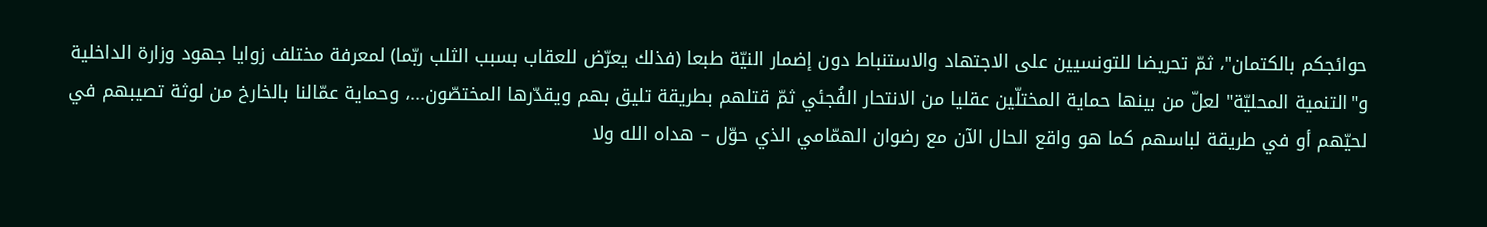حوائجكم بالكتمان"، ثمّ تحريضا للتونسيين على الاجتهاد والاستنباط دون إضمار النيّة طبعا (فذلك يعرّض للعقاب بسبب الثلب ربّما) لمعرفة مختلف زوايا جهود وزارة الداخلية و"التنمية المحليّة" لعلّ من بينها حماية المختلّين عقليا من الانتحار الفُجئي ثمّ قتلهم بطريقة تليق بهم ويقدّرها المختصّون...، وحماية عمّالنا بالخارخ من لوثة تصيبهم في لحيّهم أو في طريقة لباسهم كما هو واقع الحال الآن مع رضوان الهمّامي الذي حوّل – هداه الله ولا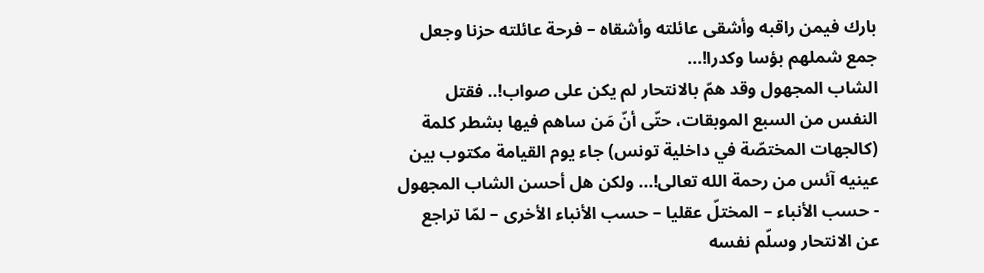بارك فيمن راقبه وأشقى عائلته وأشقاه – فرحة عائلته حزنا وجعل جمع شملهم بؤسا وكدرا!...
الشاب المجهول وقد همّ بالانتحار لم يكن على صواب!.. فقتل النفس من السبع الموبقات، حتّى أنّ مَن ساهم فيها بشطر كلمة (كالجهات المختصّة في داخلية تونس) جاء يوم القيامة مكتوب بين عينيه آئس من رحمة الله تعالى!... ولكن هل أحسن الشاب المجهول - حسب الأنباء – المختلّ عقليا – حسب الأنباء الأخرى – لمّا تراجع عن الانتحار وسلّم نفسه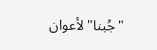"جُبنا" لأعوان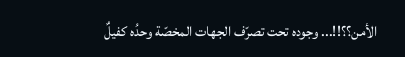الأمن؟؟!!... وجوده تحت تصرّف الجهات المخصّة وحدُه كفيلٌ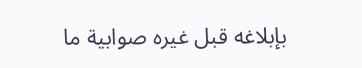بإبلاغه قبل غيره صوابية ما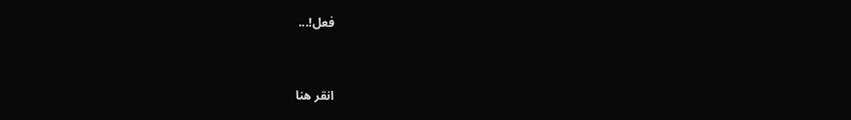فعل!...


انقر هنا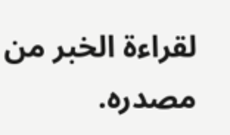لقراءة الخبر من مصدره.